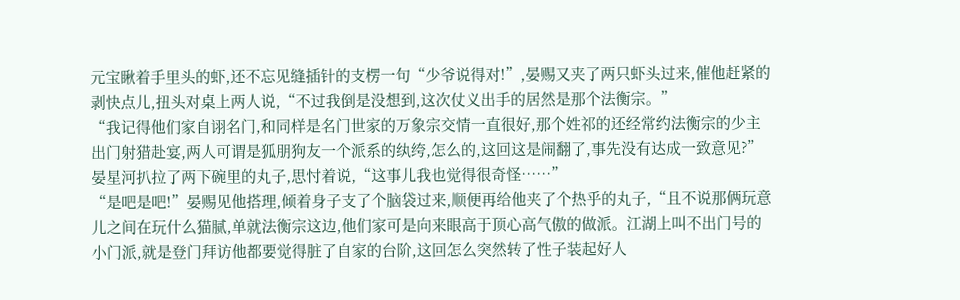元宝瞅着手里头的虾,还不忘见缝插针的支楞一句“少爷说得对!”,晏赐又夹了两只虾头过来,催他赶紧的剥快点儿,扭头对桌上两人说,“不过我倒是没想到,这次仗义出手的居然是那个法衡宗。”
“我记得他们家自诩名门,和同样是名门世家的万象宗交情一直很好,那个姓祁的还经常约法衡宗的少主出门射猎赴宴,两人可谓是狐朋狗友一个派系的纨绔,怎么的,这回这是闹翻了,事先没有达成一致意见?”
晏星河扒拉了两下碗里的丸子,思忖着说,“这事儿我也觉得很奇怪……”
“是吧是吧!”晏赐见他搭理,倾着身子支了个脑袋过来,顺便再给他夹了个热乎的丸子,“且不说那俩玩意儿之间在玩什么猫腻,单就法衡宗这边,他们家可是向来眼高于顶心高气傲的做派。江湖上叫不出门号的小门派,就是登门拜访他都要觉得脏了自家的台阶,这回怎么突然转了性子装起好人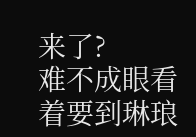来了?
难不成眼看着要到琳琅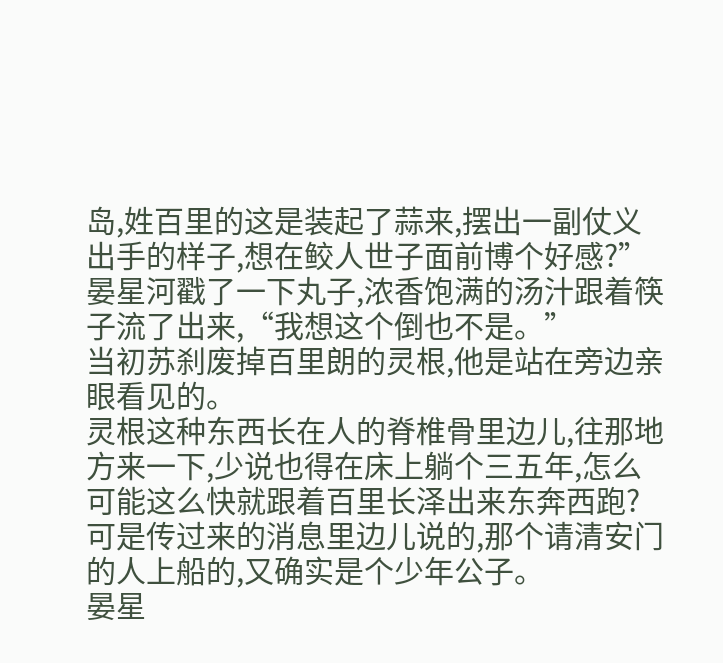岛,姓百里的这是装起了蒜来,摆出一副仗义出手的样子,想在鲛人世子面前博个好感?”
晏星河戳了一下丸子,浓香饱满的汤汁跟着筷子流了出来,“我想这个倒也不是。”
当初苏刹废掉百里朗的灵根,他是站在旁边亲眼看见的。
灵根这种东西长在人的脊椎骨里边儿,往那地方来一下,少说也得在床上躺个三五年,怎么可能这么快就跟着百里长泽出来东奔西跑?
可是传过来的消息里边儿说的,那个请清安门的人上船的,又确实是个少年公子。
晏星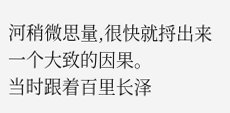河稍微思量,很快就捋出来一个大致的因果。
当时跟着百里长泽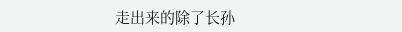走出来的除了长孙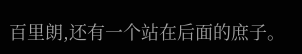百里朗,还有一个站在后面的庶子。